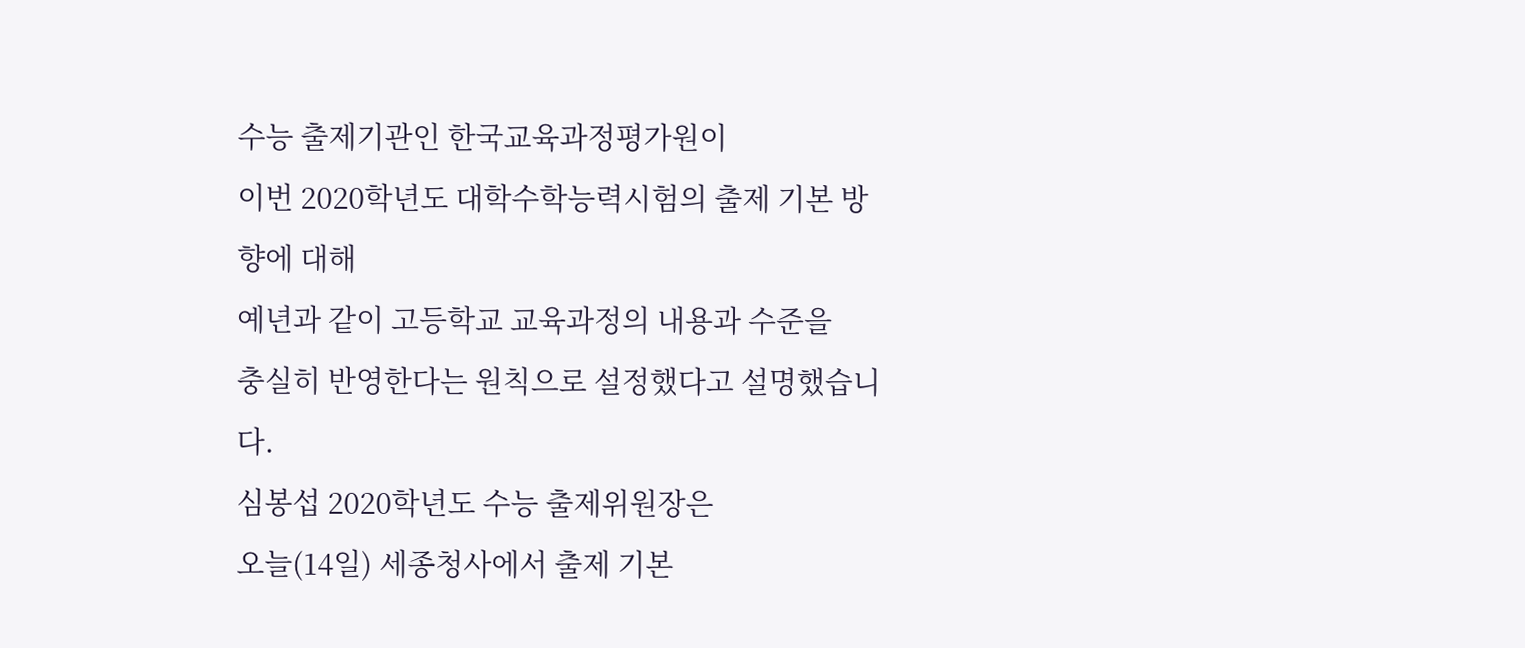수능 출제기관인 한국교육과정평가원이
이번 2020학년도 대학수학능력시험의 출제 기본 방향에 대해
예년과 같이 고등학교 교육과정의 내용과 수준을
충실히 반영한다는 원칙으로 설정했다고 설명했습니다.
심봉섭 2020학년도 수능 출제위원장은
오늘(14일) 세종청사에서 출제 기본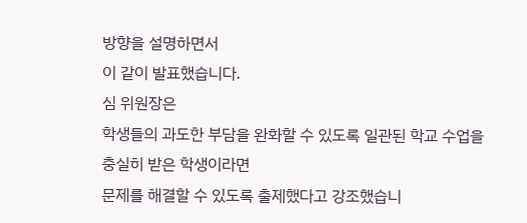방향을 설명하면서
이 같이 발표했습니다.
심 위원장은
학생들의 과도한 부담을 완화할 수 있도록 일관된 학교 수업을
충실히 받은 학생이라면
문제를 해결할 수 있도록 출제했다고 강조했습니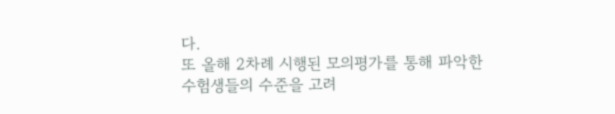다.
또 올해 2차례 시행된 모의평가를 통해 파악한
수험생들의 수준을 고려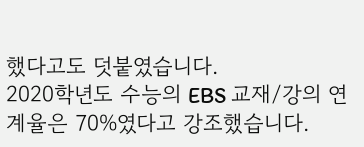했다고도 덧붙였습니다.
2020학년도 수능의 EBS 교재/강의 연계율은 70%였다고 강조했습니다.